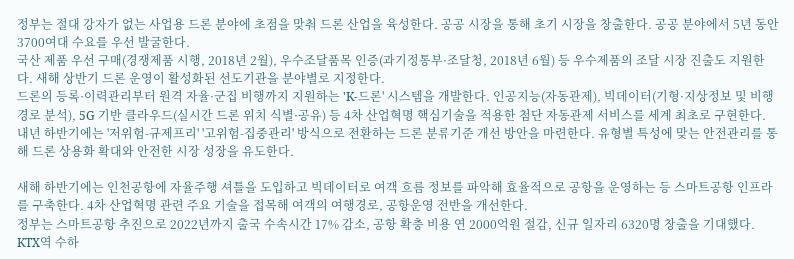정부는 절대 강자가 없는 사업용 드론 분야에 초점을 맞춰 드론 산업을 육성한다. 공공 시장을 통해 초기 시장을 창출한다. 공공 분야에서 5년 동안 3700여대 수요를 우선 발굴한다.
국산 제품 우선 구매(경쟁제품 시행, 2018년 2월), 우수조달품목 인증(과기정통부·조달청, 2018년 6월) 등 우수제품의 조달 시장 진출도 지원한다. 새해 상반기 드론 운영이 활성화된 선도기관을 분야별로 지정한다.
드론의 등록·이력관리부터 원격 자율·군집 비행까지 지원하는 'K-드론' 시스템을 개발한다. 인공지능(자동관제), 빅데이터(기형·지상정보 및 비행경로 분석), 5G 기반 클라우드(실시간 드론 위치 식별·공유) 등 4차 산업혁명 핵심기술을 적용한 첨단 자동관제 서비스를 세계 최초로 구현한다. 내년 하반기에는 '저위험-규제프리' '고위험-집중관리' 방식으로 전환하는 드론 분류기준 개선 방안을 마련한다. 유형별 특성에 맞는 안전관리를 통해 드론 상용화 확대와 안전한 시장 성장을 유도한다.

새해 하반기에는 인천공항에 자율주행 셔틀을 도입하고 빅데이터로 여객 흐름 정보를 파악해 효율적으로 공항을 운영하는 등 스마트공항 인프라를 구축한다. 4차 산업혁명 관련 주요 기술을 접목해 여객의 여행경로, 공항운영 전반을 개선한다.
정부는 스마트공항 추진으로 2022년까지 출국 수속시간 17% 감소, 공항 확충 비용 연 2000억원 절감, 신규 일자리 6320명 창출을 기대했다.
KTX역 수하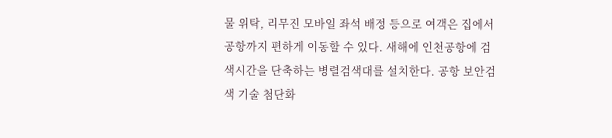물 위탁, 리무진 모바일 좌석 배정 등으로 여객은 집에서 공항까지 편하게 이동할 수 있다. 새해에 인천공항에 검색시간을 단축하는 병렬검색대를 설치한다. 공항 보안검색 기술 첨단화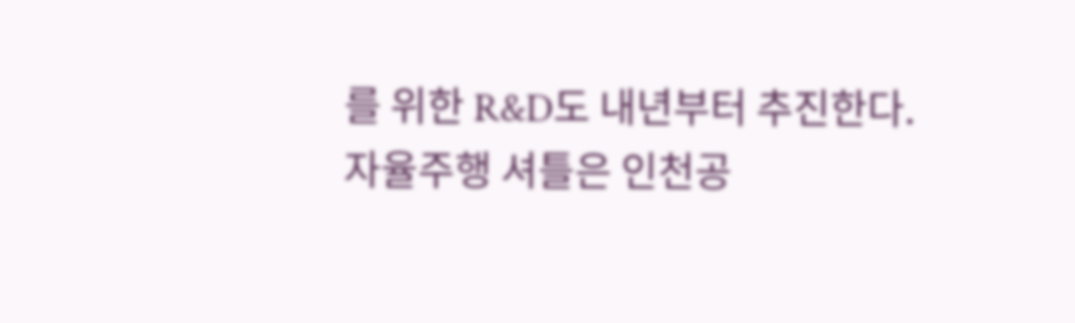를 위한 R&D도 내년부터 추진한다.
자율주행 셔틀은 인천공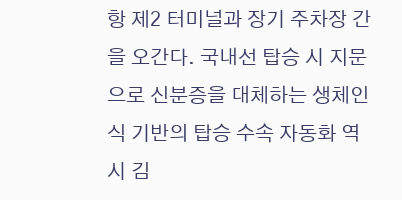항 제2 터미널과 장기 주차장 간을 오간다. 국내선 탑승 시 지문으로 신분증을 대체하는 생체인식 기반의 탑승 수속 자동화 역시 김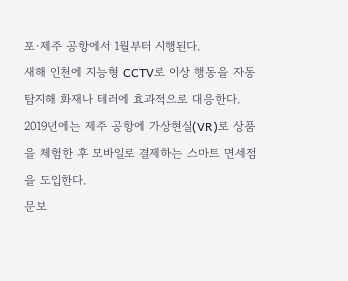포·제주 공항에서 1월부터 시행된다.
새해 인천에 지능형 CCTV로 이상 행동을 자동탐지해 화재나 테러에 효과적으로 대응한다. 2019년에는 제주 공항에 가상현실(VR)로 상품을 체험한 후 모바일로 결제하는 스마트 면세점을 도입한다.
문보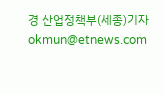경 산업정책부(세종)기자 okmun@etnews.com